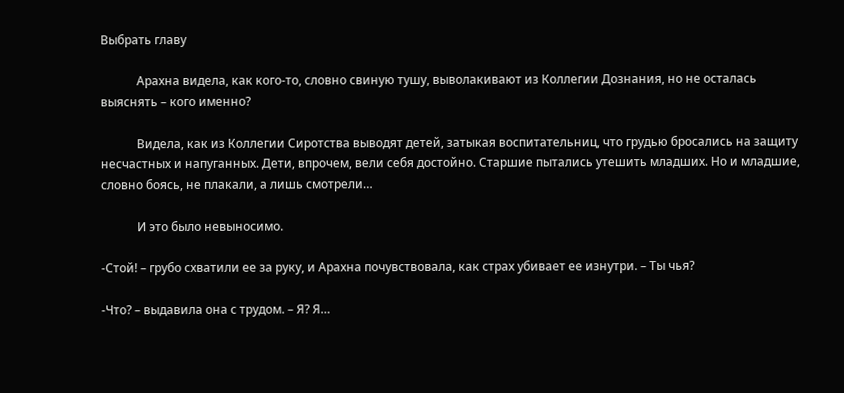Выбрать главу

            Арахна видела, как кого-то, словно свиную тушу, выволакивают из Коллегии Дознания, но не осталась выяснять – кого именно?

            Видела, как из Коллегии Сиротства выводят детей, затыкая воспитательниц, что грудью бросались на защиту несчастных и напуганных. Дети, впрочем, вели себя достойно. Старшие пытались утешить младших. Но и младшие, словно боясь, не плакали, а лишь смотрели…

            И это было невыносимо.

-Стой! – грубо схватили ее за руку, и Арахна почувствовала, как страх убивает ее изнутри. – Ты чья?

-Что? – выдавила она с трудом. – Я? Я…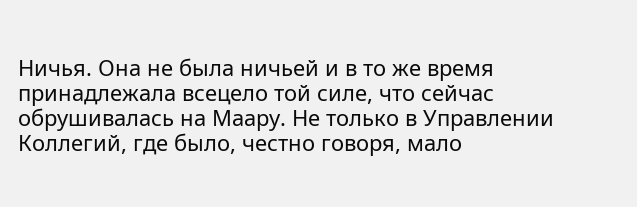Ничья. Она не была ничьей и в то же время принадлежала всецело той силе, что сейчас обрушивалась на Маару. Не только в Управлении Коллегий, где было, честно говоря, мало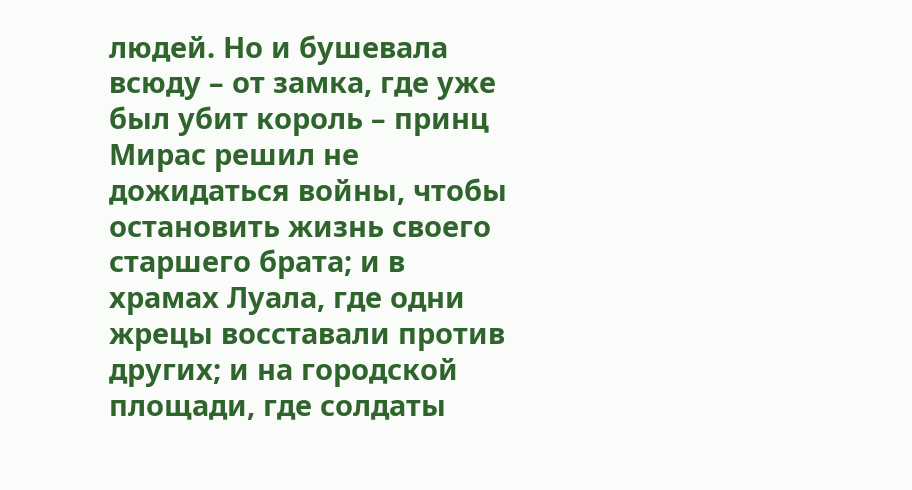людей. Но и бушевала всюду – от замка, где уже был убит король – принц Мирас решил не дожидаться войны, чтобы остановить жизнь своего старшего брата; и в храмах Луала, где одни жрецы восставали против других; и на городской площади, где солдаты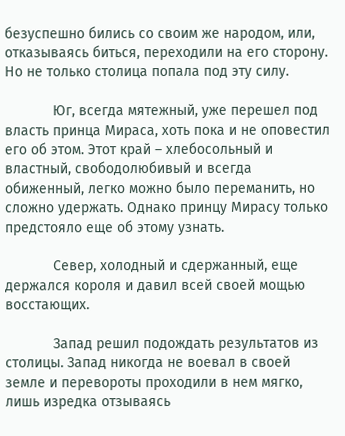безуспешно бились со своим же народом, или, отказываясь биться, переходили на его сторону. Но не только столица попала под эту силу.

            Юг, всегда мятежный, уже перешел под власть принца Мираса, хоть пока и не оповестил его об этом. Этот край – хлебосольный и властный, свободолюбивый и всегда обиженный, легко можно было переманить, но сложно удержать. Однако принцу Мирасу только предстояло еще об этому узнать.

            Север, холодный и сдержанный, еще держался короля и давил всей своей мощью восстающих.

            Запад решил подождать результатов из столицы. Запад никогда не воевал в своей земле и перевороты проходили в нем мягко, лишь изредка отзываясь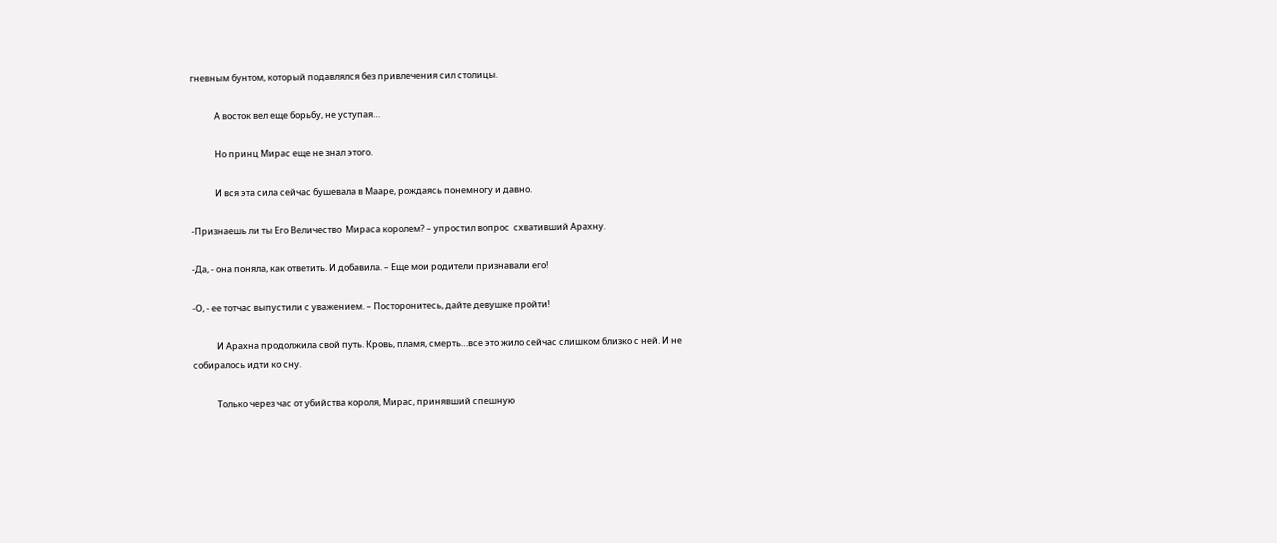гневным бунтом, который подавлялся без привлечения сил столицы.

            А восток вел еще борьбу, не уступая…

            Но принц Мирас еще не знал этого.

            И вся эта сила сейчас бушевала в Мааре, рождаясь понемногу и давно.

-Признаешь ли ты Его Величество  Мираса королем? – упростил вопрос  схвативший Арахну.

-Да, - она поняла, как ответить. И добавила. – Еще мои родители признавали его!

-О, - ее тотчас выпустили с уважением. – Посторонитесь, дайте девушке пройти!

            И Арахна продолжила свой путь. Кровь, пламя, смерть…все это жило сейчас слишком близко с ней. И не собиралось идти ко сну.

            Только через час от убийства короля, Мирас, принявший спешную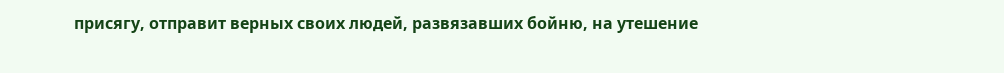присягу, отправит верных своих людей, развязавших бойню, на утешение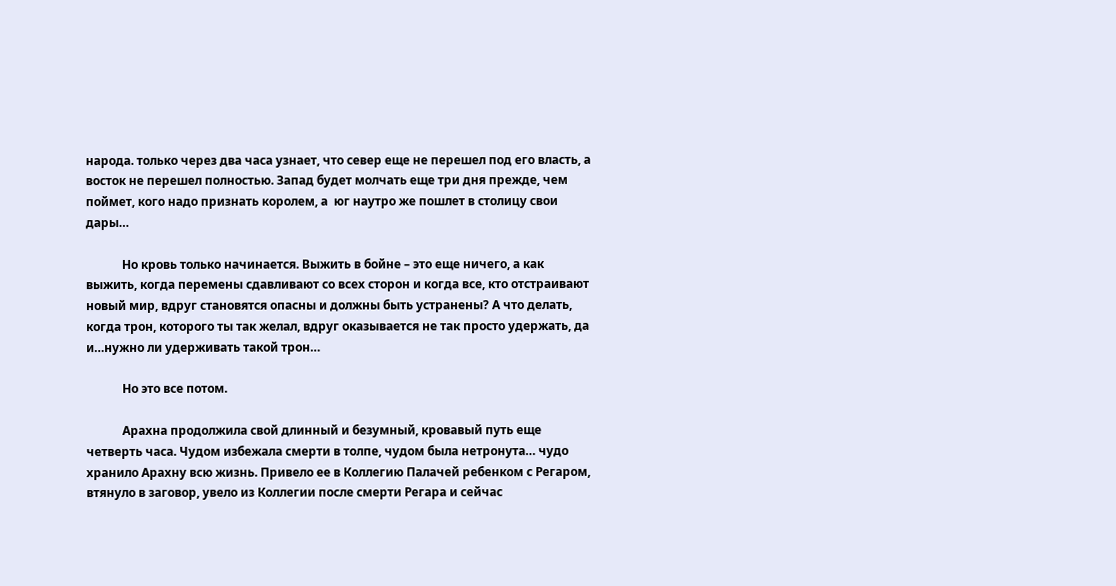народа. только через два часа узнает, что север еще не перешел под его власть, а восток не перешел полностью. Запад будет молчать еще три дня прежде, чем поймет, кого надо признать королем, а  юг наутро же пошлет в столицу свои дары…

            Но кровь только начинается. Выжить в бойне – это еще ничего, а как выжить, когда перемены сдавливают со всех сторон и когда все, кто отстраивают новый мир, вдруг становятся опасны и должны быть устранены? А что делать, когда трон, которого ты так желал, вдруг оказывается не так просто удержать, да и…нужно ли удерживать такой трон…

            Но это все потом.

            Арахна продолжила свой длинный и безумный, кровавый путь еще четверть часа. Чудом избежала смерти в толпе, чудом была нетронута… чудо хранило Арахну всю жизнь. Привело ее в Коллегию Палачей ребенком с Регаром, втянуло в заговор, увело из Коллегии после смерти Регара и сейчас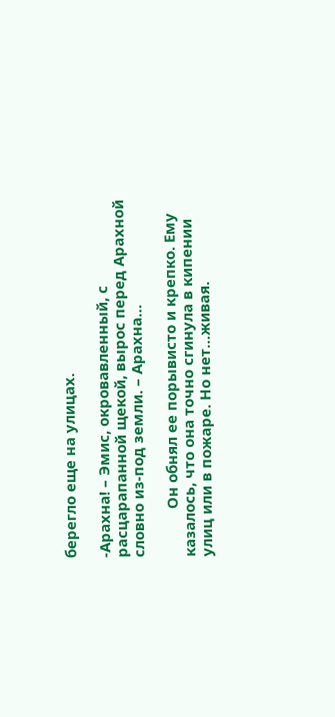берегло еще на улицах.

-Арахна! – Эмис, окровавленный, с расцарапанной щекой, вырос перед Арахной словно из-под земли. – Арахна…

            Он обнял ее порывисто и крепко. Ему казалось, что она точно сгинула в кипении улиц или в пожаре. Но нет…живая.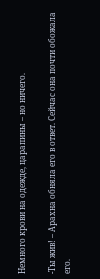Немного крови на одежде, царапины – но ничего.

-Ты жив! – Арахна обняла его в ответ. Сейчас она почти обожала его.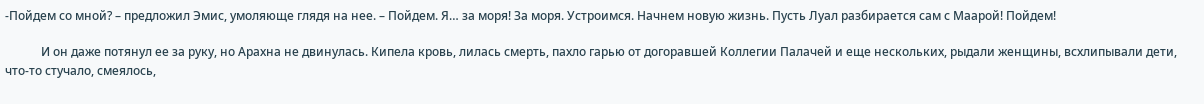-Пойдем со мной? – предложил Эмис, умоляюще глядя на нее. – Пойдем. Я… за моря! За моря. Устроимся. Начнем новую жизнь. Пусть Луал разбирается сам с Маарой! Пойдем!

            И он даже потянул ее за руку, но Арахна не двинулась. Кипела кровь, лилась смерть, пахло гарью от догоравшей Коллегии Палачей и еще нескольких, рыдали женщины, всхлипывали дети, что-то стучало, смеялось,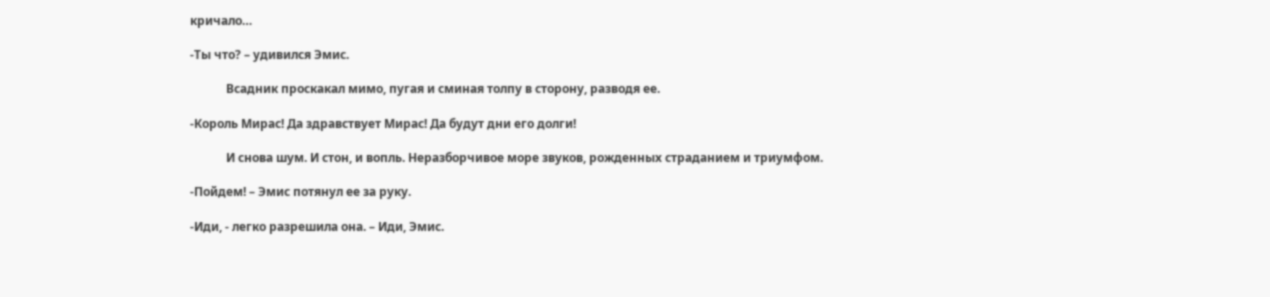кричало…

-Ты что? – удивился Эмис.

            Всадник проскакал мимо, пугая и сминая толпу в сторону, разводя ее.

-Король Мирас! Да здравствует Мирас! Да будут дни его долги!

            И снова шум. И стон, и вопль. Неразборчивое море звуков, рожденных страданием и триумфом.

-Пойдем! – Эмис потянул ее за руку.

-Иди, - легко разрешила она. – Иди, Эмис.